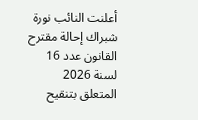أعلنت النائب نورة شبراك إحالة مقترح القانون عدد 16 لسنة 2026 المتعلق بتنقيح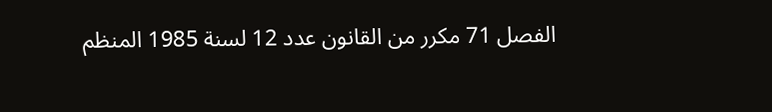الفصل 71 مكرر من القانون عدد 12 لسنة 1985 المنظم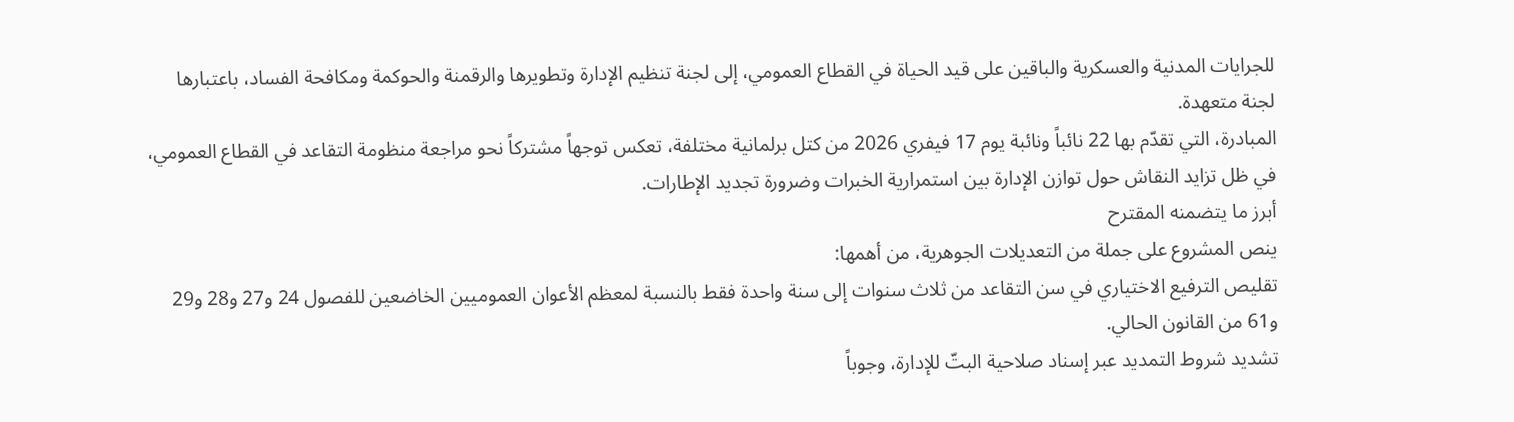للجرايات المدنية والعسكرية والباقين على قيد الحياة في القطاع العمومي، إلى لجنة تنظيم الإدارة وتطويرها والرقمنة والحوكمة ومكافحة الفساد، باعتبارها لجنة متعهدة.
المبادرة، التي تقدّم بها 22 نائباً ونائبة يوم 17 فيفري 2026 من كتل برلمانية مختلفة، تعكس توجهاً مشتركاً نحو مراجعة منظومة التقاعد في القطاع العمومي، في ظل تزايد النقاش حول توازن الإدارة بين استمرارية الخبرات وضرورة تجديد الإطارات.
أبرز ما يتضمنه المقترح
ينص المشروع على جملة من التعديلات الجوهرية، من أهمها:
تقليص الترفيع الاختياري في سن التقاعد من ثلاث سنوات إلى سنة واحدة فقط بالنسبة لمعظم الأعوان العموميين الخاضعين للفصول 24 و27 و28 و29 و61 من القانون الحالي.
تشديد شروط التمديد عبر إسناد صلاحية البتّ للإدارة، وجوباً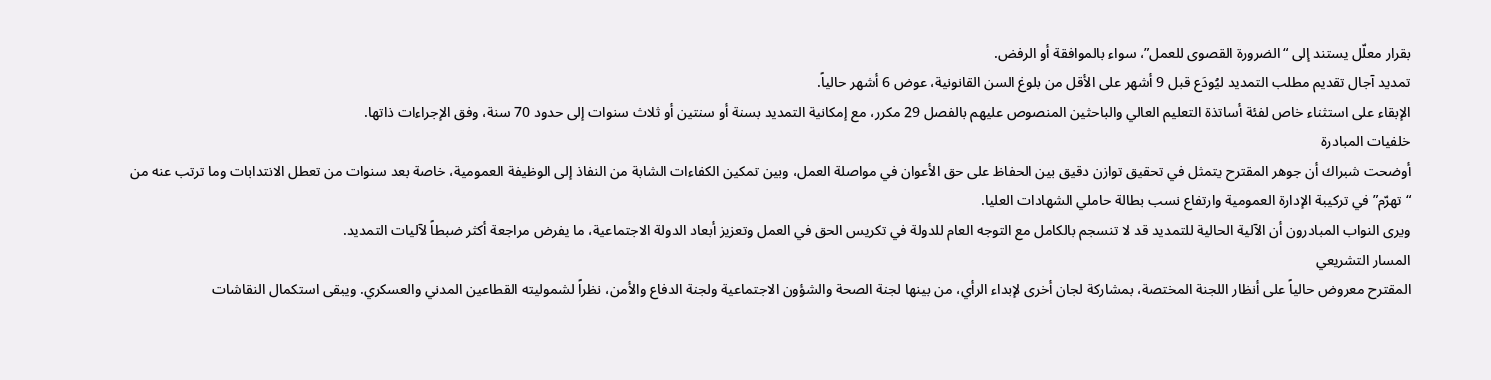بقرار معلّل يستند إلى “الضرورة القصوى للعمل”، سواء بالموافقة أو الرفض.
تمديد آجال تقديم مطلب التمديد ليُودَع قبل 9 أشهر على الأقل من بلوغ السن القانونية، عوض 6 أشهر حالياً.
الإبقاء على استثناء خاص لفئة أساتذة التعليم العالي والباحثين المنصوص عليهم بالفصل 29 مكرر، مع إمكانية التمديد بسنة أو سنتين أو ثلاث سنوات إلى حدود 70 سنة، وفق الإجراءات ذاتها.
خلفيات المبادرة
أوضحت شبراك أن جوهر المقترح يتمثل في تحقيق توازن دقيق بين الحفاظ على حق الأعوان في مواصلة العمل، وبين تمكين الكفاءات الشابة من النفاذ إلى الوظيفة العمومية، خاصة بعد سنوات من تعطل الانتدابات وما ترتب عنه من “تهرّم” في تركيبة الإدارة العمومية وارتفاع نسب بطالة حاملي الشهادات العليا.
ويرى النواب المبادرون أن الآلية الحالية للتمديد قد لا تنسجم بالكامل مع التوجه العام للدولة في تكريس الحق في العمل وتعزيز أبعاد الدولة الاجتماعية، ما يفرض مراجعة أكثر ضبطاً لآليات التمديد.
المسار التشريعي
المقترح معروض حالياً على أنظار اللجنة المختصة، بمشاركة لجان أخرى لإبداء الرأي، من بينها لجنة الصحة والشؤون الاجتماعية ولجنة الدفاع والأمن، نظراً لشموليته القطاعين المدني والعسكري. ويبقى استكمال النقاشات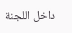داخل اللجنة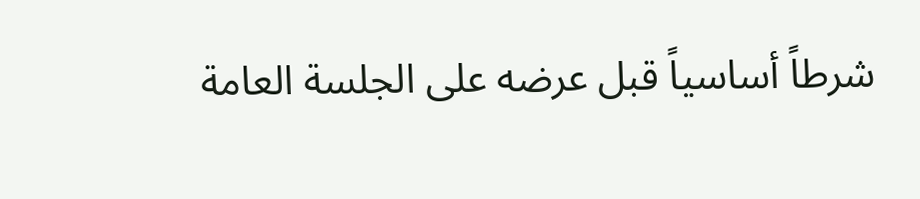شرطاً أساسياً قبل عرضه على الجلسة العامة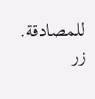للمصادقة.
زر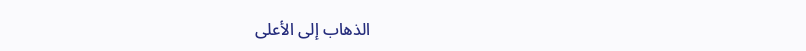الذهاب إلى الأعلى